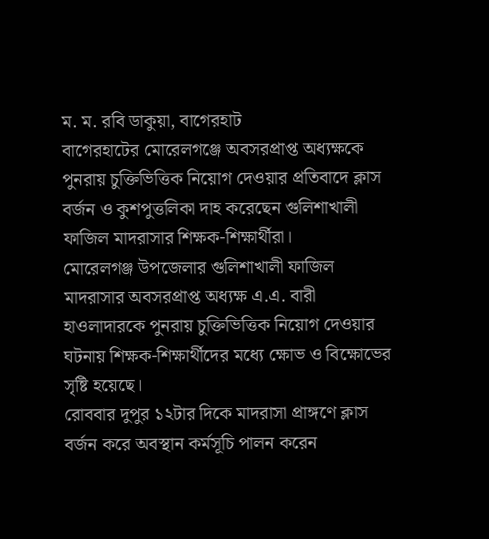ম. ম. রবি ডাকুয়া, বাগেরহাট
বাগেরহাটের মোরেলগঞ্জে অবসরপ্রাপ্ত অধ্যক্ষকে পুনরায় চুক্তিভিত্তিক নিয়োগ দেওয়ার প্রতিবাদে ক্লাস বর্জন ও কুশপুত্তলিকা দাহ করেছেন গুলিশাখালী ফাজিল মাদরাসার শিক্ষক-শিক্ষার্থীরা।
মোরেলগঞ্জ উপজেলার গুলিশাখালী ফাজিল মাদরাসার অবসরপ্রাপ্ত অধ্যক্ষ এ.এ. বারী হাওলাদারকে পুনরায় চুক্তিভিত্তিক নিয়োগ দেওয়ার ঘটনায় শিক্ষক-শিক্ষার্থীদের মধ্যে ক্ষোভ ও বিক্ষোভের সৃষ্টি হয়েছে।
রোববার দুপুর ১২টার দিকে মাদরাসা প্রাঙ্গণে ক্লাস বর্জন করে অবস্থান কর্মসূচি পালন করেন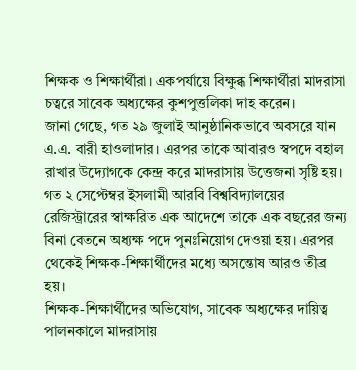শিক্ষক ও শিক্ষার্থীরা। একপর্যায়ে বিক্ষুব্ধ শিক্ষার্থীরা মাদরাসা চত্বরে সাবেক অধ্যক্ষের কুশপুত্তলিকা দাহ করেন।
জানা গেছে, গত ২৯ জুলাই আনুষ্ঠানিকভাবে অবসরে যান এ.এ. বারী হাওলাদার। এরপর তাকে আবারও স্বপদে বহাল রাখার উদ্যোগকে কেন্দ্র করে মাদরাসায় উত্তেজনা সৃষ্টি হয়। গত ২ সেপ্টেম্বর ইসলামী আরবি বিশ্ববিদ্যালয়ের রেজিস্ট্রারের স্বাক্ষরিত এক আদেশে তাকে এক বছরের জন্য বিনা বেতনে অধ্যক্ষ পদে পুনঃনিয়োগ দেওয়া হয়। এরপর থেকেই শিক্ষক-শিক্ষার্থীদের মধ্যে অসন্তোষ আরও তীব্র হয়।
শিক্ষক-শিক্ষার্থীদের অভিযোগ, সাবেক অধ্যক্ষের দায়িত্ব পালনকালে মাদরাসায়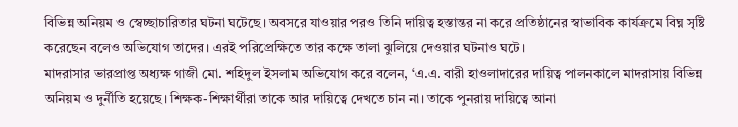বিভিন্ন অনিয়ম ও স্বেচ্ছাচারিতার ঘটনা ঘটেছে। অবসরে যাওয়ার পরও তিনি দায়িত্ব হস্তান্তর না করে প্রতিষ্ঠানের স্বাভাবিক কার্যক্রমে বিঘ্ন সৃষ্টি করেছেন বলেও অভিযোগ তাদের। এরই পরিপ্রেক্ষিতে তার কক্ষে তালা ঝুলিয়ে দেওয়ার ঘটনাও ঘটে।
মাদরাসার ভারপ্রাপ্ত অধ্যক্ষ গাজী মো. শহিদুল ইসলাম অভিযোগ করে বলেন, ‘এ.এ. বারী হাওলাদারের দায়িত্ব পালনকালে মাদরাসায় বিভিন্ন অনিয়ম ও দুর্নীতি হয়েছে। শিক্ষক-শিক্ষার্থীরা তাকে আর দায়িত্বে দেখতে চান না। তাকে পুনরায় দায়িত্বে আনা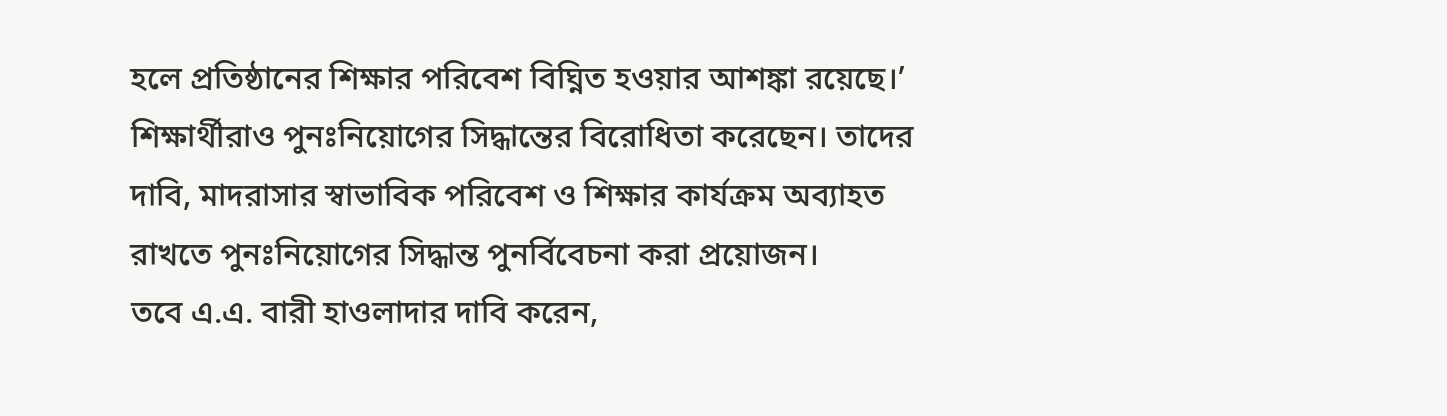হলে প্রতিষ্ঠানের শিক্ষার পরিবেশ বিঘ্নিত হওয়ার আশঙ্কা রয়েছে।’
শিক্ষার্থীরাও পুনঃনিয়োগের সিদ্ধান্তের বিরোধিতা করেছেন। তাদের দাবি, মাদরাসার স্বাভাবিক পরিবেশ ও শিক্ষার কার্যক্রম অব্যাহত রাখতে পুনঃনিয়োগের সিদ্ধান্ত পুনর্বিবেচনা করা প্রয়োজন।
তবে এ.এ. বারী হাওলাদার দাবি করেন,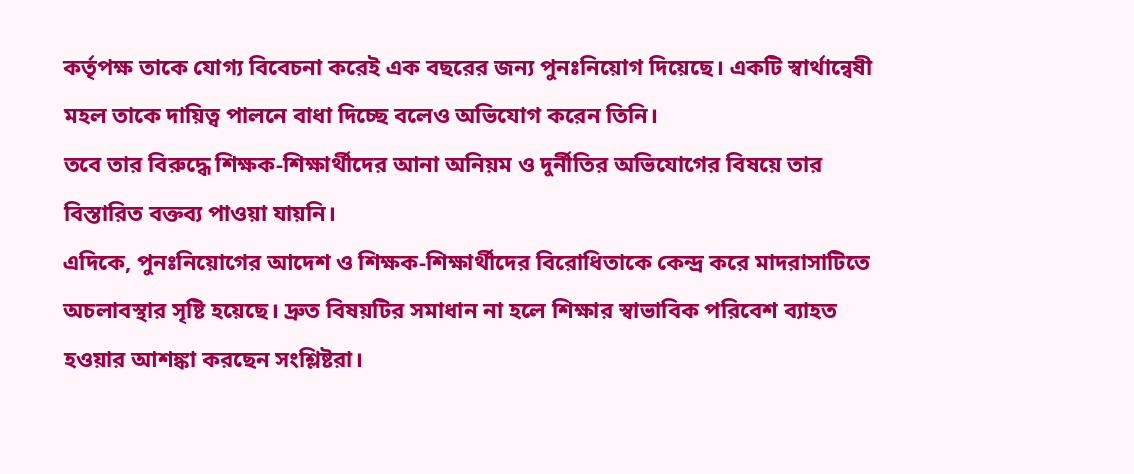কর্তৃপক্ষ তাকে যোগ্য বিবেচনা করেই এক বছরের জন্য পুনঃনিয়োগ দিয়েছে। একটি স্বার্থান্বেষী মহল তাকে দায়িত্ব পালনে বাধা দিচ্ছে বলেও অভিযোগ করেন তিনি।
তবে তার বিরুদ্ধে শিক্ষক-শিক্ষার্থীদের আনা অনিয়ম ও দুর্নীতির অভিযোগের বিষয়ে তার বিস্তারিত বক্তব্য পাওয়া যায়নি।
এদিকে, পুনঃনিয়োগের আদেশ ও শিক্ষক-শিক্ষার্থীদের বিরোধিতাকে কেন্দ্র করে মাদরাসাটিতে অচলাবস্থার সৃষ্টি হয়েছে। দ্রুত বিষয়টির সমাধান না হলে শিক্ষার স্বাভাবিক পরিবেশ ব্যাহত হওয়ার আশঙ্কা করছেন সংশ্লিষ্টরা।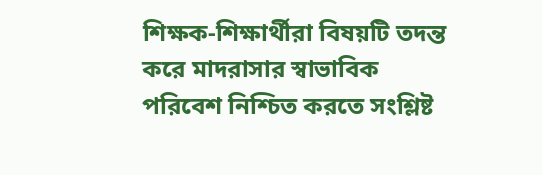শিক্ষক-শিক্ষার্থীরা বিষয়টি তদন্ত করে মাদরাসার স্বাভাবিক পরিবেশ নিশ্চিত করতে সংশ্লিষ্ট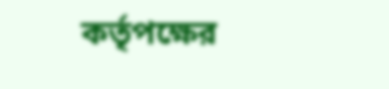কর্তৃপক্ষের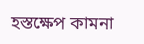হস্তক্ষেপ কামনা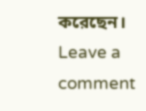করেছেন।
Leave a comment